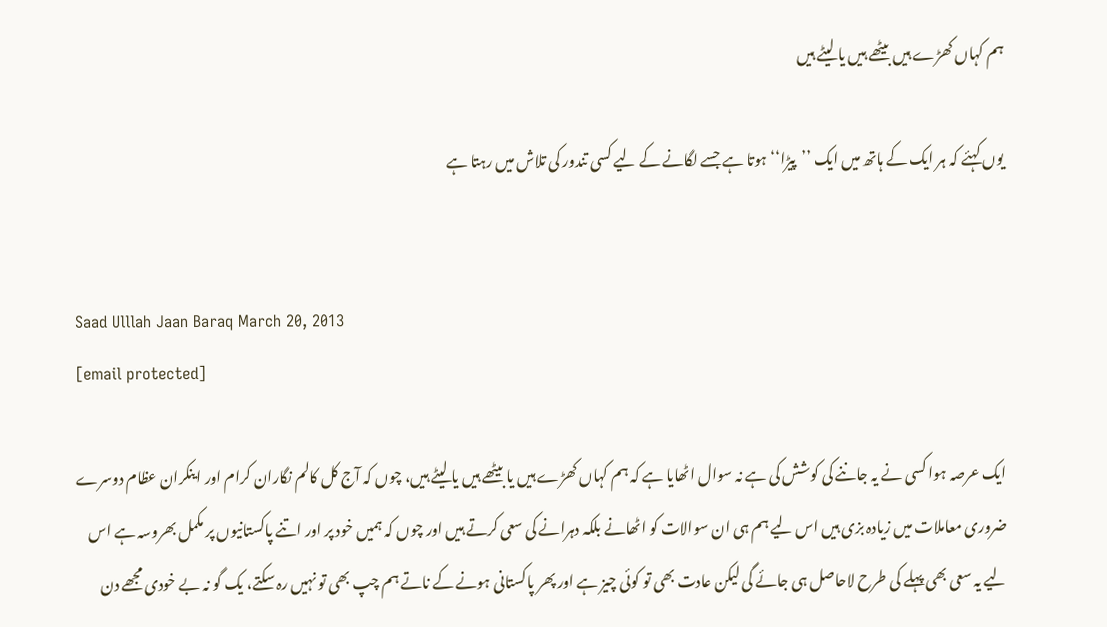ہم کہاں کھڑے ہیں بیٹھے ہیں یا لیٹے ہیں

یوں کہئے کہ ہر ایک کے ہاتھ میں ایک ’’پیڑا‘‘ ہوتا ہے جسے لگانے کے لیے کسی تندور کی تلاش میں رہتا ہے


Saad Ulllah Jaan Baraq March 20, 2013
[email protected]

ایک عرصہ ہوا کسی نے یہ جاننے کی کوشش کی ہے نہ سوال اٹھایا ہے کہ ہم کہاں کھڑے ہیں یا بیٹھے ہیں یا لیٹے ہیں، چوں کہ آج کل کالم نگاران کرام اور اینکران عظام دوسرے ضروری معاملات میں زیادہ بزی ہیں اس لیے ہم ہی ان سوالات کو اٹھانے بلکہ دہرانے کی سعی کرتے ہیں اور چوں کہ ہمیں خود پر اور اتنے پاکستانیوں پر مکمل بھروسہ ہے اس لیے یہ سعی بھی پہلے کی طرح لاحاصل ہی جائے گی لیکن عادت بھی تو کوئی چیز ہے اور پھر پاکستانی ہونے کے ناتے ہم چپ بھی تو نہیں رہ سکتے، یک گو نہ بے خودی مجھے دن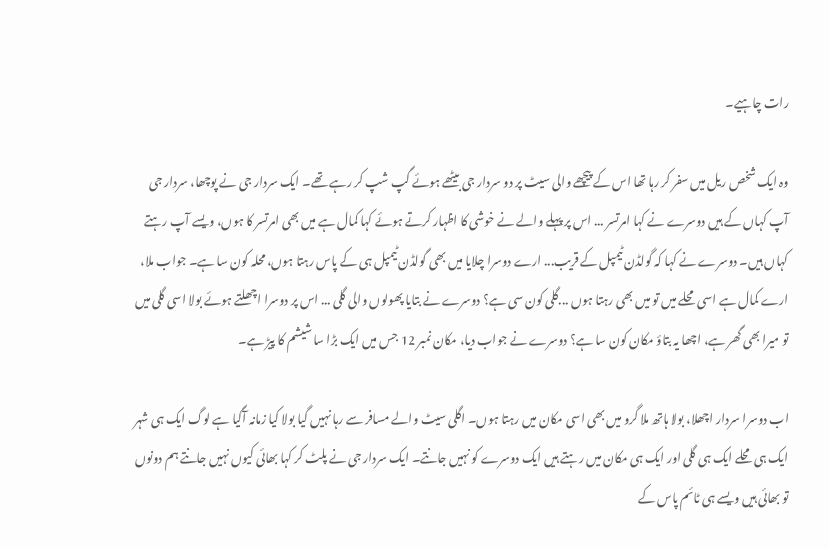رات چاہیے۔

وہ ایک شخص ریل میں سفر کر رہا تھا اس کے پیچھے والی سیٹ پر دو سردار جی بیٹھے ہوئے گپ شپ کر رہے تھے۔ ایک سردار جی نے پوچھا، سردار جی آپ کہاں کے ہیں دوسرے نے کہا امرتسر ... اس پر پہلے والے نے خوشی کا اظہار کرتے ہوئے کہا کمال ہے میں بھی امرتسر کا ہوں، ویسے آپ رہتے کہاں ہیں۔ دوسرے نے کہا کہ گولڈن ٹیمپل کے قریب... ارے دوسرا چلایا میں بھی گولڈن ٹیمپل ہی کے پاس رہتا ہوں، محلہ کون سا ہے۔ جواب ملا، ارے کمال ہے اسی محلے میں تو میں بھی رہتا ہوں ...گلی کون سی ہے؟ دوسرے نے بتایا پھولوں والی گلی ... اس پر دوسرا اچھلتے ہوئے بولا اسی گلی میں تو میرا بھی گھر ہے، اچھا یہ بتاؤ مکان کون سا ہے؟ دوسرے نے جواب دیا، مکان نمبر 12 جس میں ایک بڑا سا شیشم کا پیڑ ہے۔

اب دوسرا سردار اچھلا، بولا ہاتھ ملا گرو میں بھی اسی مکان میں رہتا ہوں۔ اگلی سیٹ والے مسافر سے رہا نہیں گیا بولا کیا زمانہ آگیا ہے لوگ ایک ہی شہر ایک ہی محلے ایک ہی گلی اور ایک ہی مکان میں رہتے ہیں ایک دوسرے کو نہیں جانتے۔ ایک سردار جی نے پلٹ کر کہا بھائی کیوں نہیں جانتے ہم دونوں تو بھائی ہیں ویسے ہی ٹائم پاس کے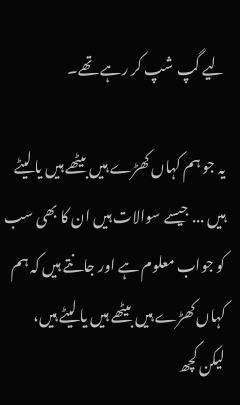لیے گپ شپ کر رہے تھے۔

یہ جو ہم کہاں کھڑے ہیں بیٹھے ہیں یا لیٹے ہیں ... جیسے سوالات ہیں ان کا بھی سب کو جواب معلوم ہے اور جانتے ہیں کہ ہم کہاں کھڑے ہیں بیٹھے ہیں یا لیٹے ہیں، لیکن کچھ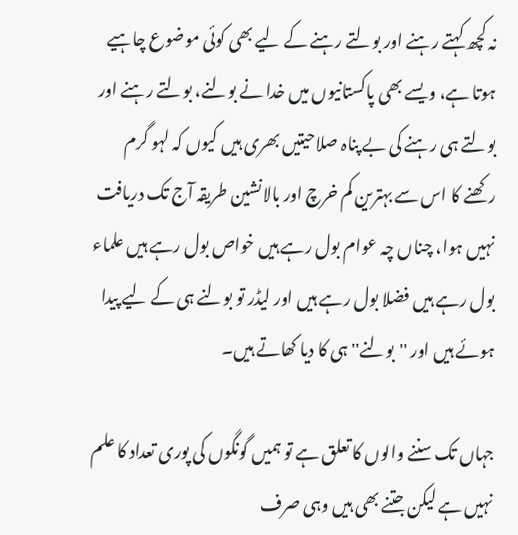نہ کچھ کہتے رہنے اور بولتے رہنے کے لیے بھی کوئی موضوع چاہیے ہوتا ہے، ویسے بھی پاکستانیوں میں خدا نے بولنے، بولتے رہنے اور بولتے ہی رہنے کی بے پناہ صلاحیتیں بھری ہیں کیوں کہ لہو گرم رکھنے کا اس سے بہترین کم خرچ اور بالانشین طریقہ آج تک دریافت نہیں ہوا، چناں چہ عوام بول رہے ہیں خواص بول رہے ہیں علماء بول رہے ہیں فضلا بول رہے ہیں اور لیڈر تو بولنے ہی کے لیے پیدا ہوئے ہیں اور ''بولنے'' ہی کا دیا کھاتے ہیں۔

جہاں تک سننے والوں کا تعلق ہے تو ہمیں گونگوں کی پوری تعداد کا علم نہیں ہے لیکن جتنے بھی ہیں وہی صرف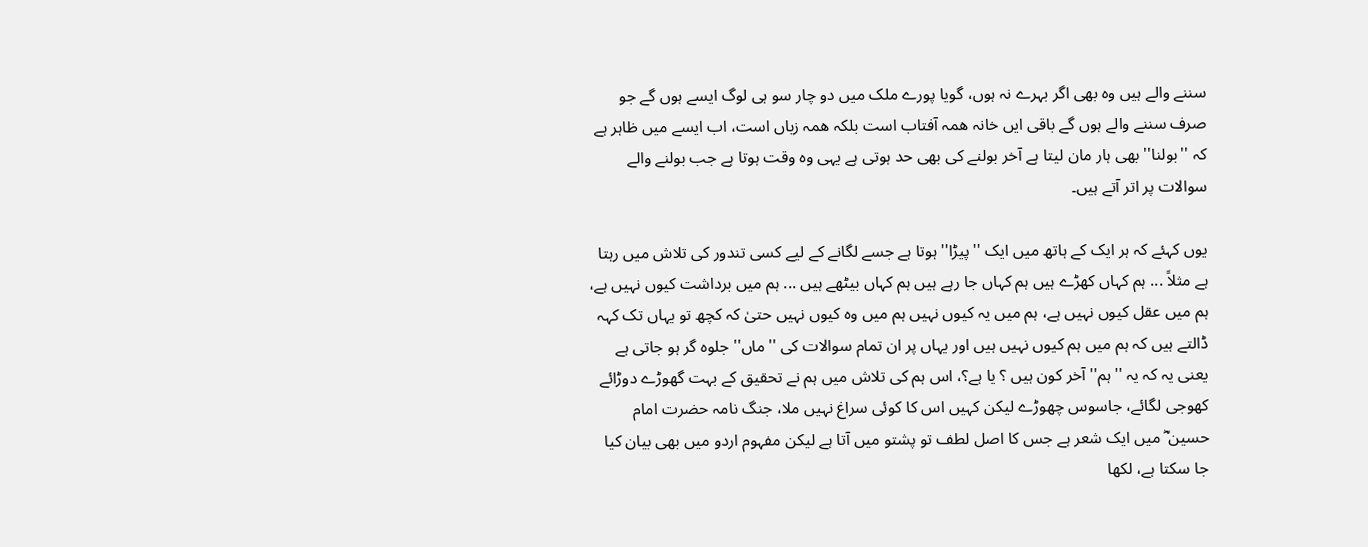سننے والے ہیں وہ بھی اگر بہرے نہ ہوں، گویا پورے ملک میں دو چار سو ہی لوگ ایسے ہوں گے جو صرف سننے والے ہوں گے باقی ایں خانہ ھمہ آفتاب است بلکہ ھمہ زباں است، اب ایسے میں ظاہر ہے کہ ''بولنا'' بھی ہار مان لیتا ہے آخر بولنے کی بھی حد ہوتی ہے یہی وہ وقت ہوتا ہے جب بولنے والے سوالات پر اتر آتے ہیں۔

یوں کہئے کہ ہر ایک کے ہاتھ میں ایک ''پیڑا'' ہوتا ہے جسے لگانے کے لیے کسی تندور کی تلاش میں رہتا ہے مثلاً ... ہم کہاں کھڑے ہیں ہم کہاں جا رہے ہیں ہم کہاں بیٹھے ہیں ... ہم میں برداشت کیوں نہیں ہے، ہم میں عقل کیوں نہیں ہے، ہم میں یہ کیوں نہیں ہم میں وہ کیوں نہیں حتیٰ کہ کچھ تو یہاں تک کہہ ڈالتے ہیں کہ ہم میں ہم کیوں نہیں ہیں اور یہاں پر ان تمام سوالات کی ''ماں'' جلوہ گر ہو جاتی ہے یعنی یہ کہ یہ ''ہم'' آخر کون ہیں ؟ یا ہے؟، اس ہم کی تلاش میں ہم نے تحقیق کے بہت گھوڑے دوڑائے کھوجی لگائے، جاسوس چھوڑے لیکن کہیں اس کا کوئی سراغ نہیں ملا، جنگ نامہ حضرت امام حسین ؓ میں ایک شعر ہے جس کا اصل لطف تو پشتو میں آتا ہے لیکن مفہوم اردو میں بھی بیان کیا جا سکتا ہے، لکھا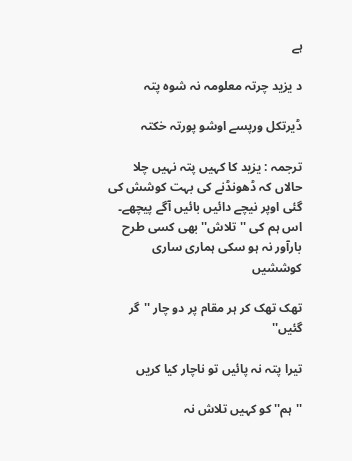ہے

د یزید چرتہ معلومہ نہ شوہ پتہ

ڈیرتکل ورپسے اوشو پورتہ خکتہ

ترجمہ : یزید کا کہیں پتہ نہیں چلا حالاں کہ ڈھونڈنے کی بہت کوشش کی گئی اوپر نیچے دائیں بائیں آگے پیچھے۔ اس ہم کی ''تلاش'' بھی کسی طرح بارآور نہ ہو سکی ہماری ساری کوششیں

تھک تھک کر ہر مقام پر دو چار ''گر گئیں''

تیرا پتہ نہ پائیں تو ناچار کیا کریں

''ہم'' کو کہیں تلاش نہ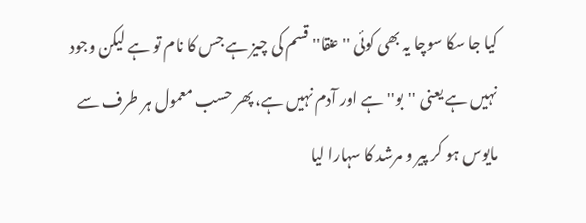کیا جا سکا سوچا یہ بھی کوئی ''عنقا'' قسم کی چیز ہے جس کا نام تو ہے لیکن وجود نہیں ہے یعنی ''بو'' ہے اور آدم نہیں ہے، پھر حسب معمول ہر طرف سے مایوس ہو کر پیر و مرشد کا سہارا لیا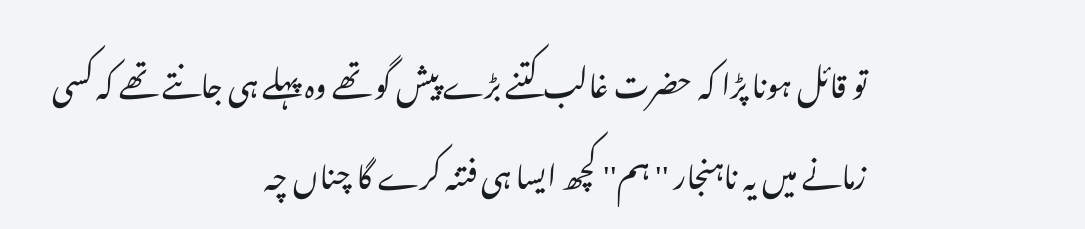تو قائل ہونا پڑا کہ حضرت غالب کتنے بڑے پیش گو تھے وہ پہلے ہی جانتے تھے کہ کسی زمانے میں یہ ناہنجار ''ہم'' کچھ ایسا ہی فتنہ کرے گا چناں چہ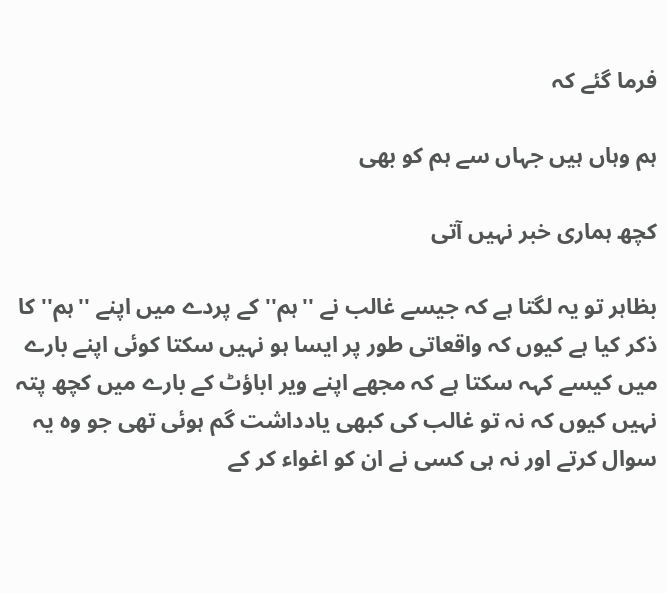فرما گئے کہ

ہم وہاں ہیں جہاں سے ہم کو بھی

کچھ ہماری خبر نہیں آتی

بظاہر تو یہ لگتا ہے کہ جیسے غالب نے ''ہم'' کے پردے میں اپنے ''ہم'' کا ذکر کیا ہے کیوں کہ واقعاتی طور پر ایسا ہو نہیں سکتا کوئی اپنے بارے میں کیسے کہہ سکتا ہے کہ مجھے اپنے ویر اباؤٹ کے بارے میں کچھ پتہ نہیں کیوں کہ نہ تو غالب کی کبھی یادداشت گم ہوئی تھی جو وہ یہ سوال کرتے اور نہ ہی کسی نے ان کو اغواء کر کے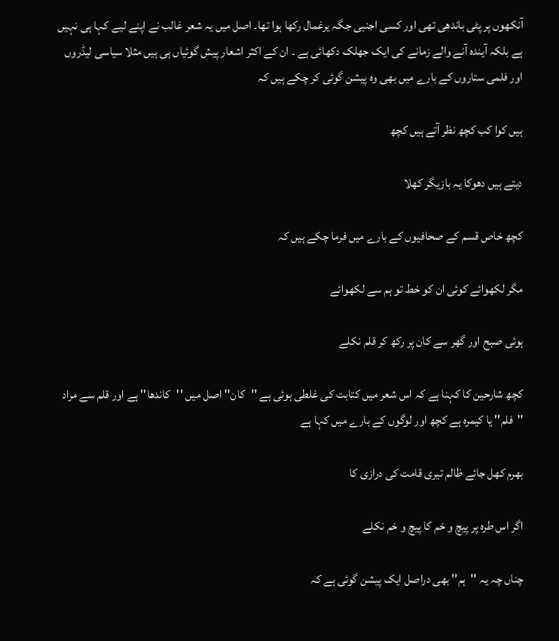آنکھوں پر پٹی باندھی تھی اور کسی اجنبی جگہ یرغمال رکھا ہوا تھا۔ اصل میں یہ شعر غالب نے اپنے لیے کہا ہی نہیں ہے بلکہ آیندہ آنے والے زمانے کی ایک جھلک دکھائی ہے ۔ ان کے اکثر اشعار پیش گوئیاں ہی ہیں مثلا سیاسی لیڈروں اور فلمی ستاروں کے بارے میں بھی وہ پیشن گوئی کر چکے ہیں کہ

ہیں کوا کب کچھ نظر آتے ہیں کچھ

دیتے ہیں دھوکا یہ بازیگر کھلا

کچھ خاص قسم کے صحافیوں کے بارے میں فرما چکے ہیں کہ

مگر لکھوائے کوئی ان کو خط تو ہم سے لکھوائے

ہوئی صبح اور گھر سے کان پر رکھ کر قلم نکلے

کچھ شارحین کا کہنا ہے کہ اس شعر میں کتابت کی غلطی ہوئی ہے ''کان'' اصل میں ''کاندھا'' ہے اور قلم سے مراد ''فلم'' یا کیمرہ ہے کچھ اور لوگوں کے بارے میں کہا ہے

بھرم کھل جائے ظالم تیری قامت کی درازی کا

اگر اس طرہ پر پیچ و خم کا پیچ و خم نکلے

چناں چہ یہ ''ہم'' بھی دراصل ایک پیشن گوئی ہے کہ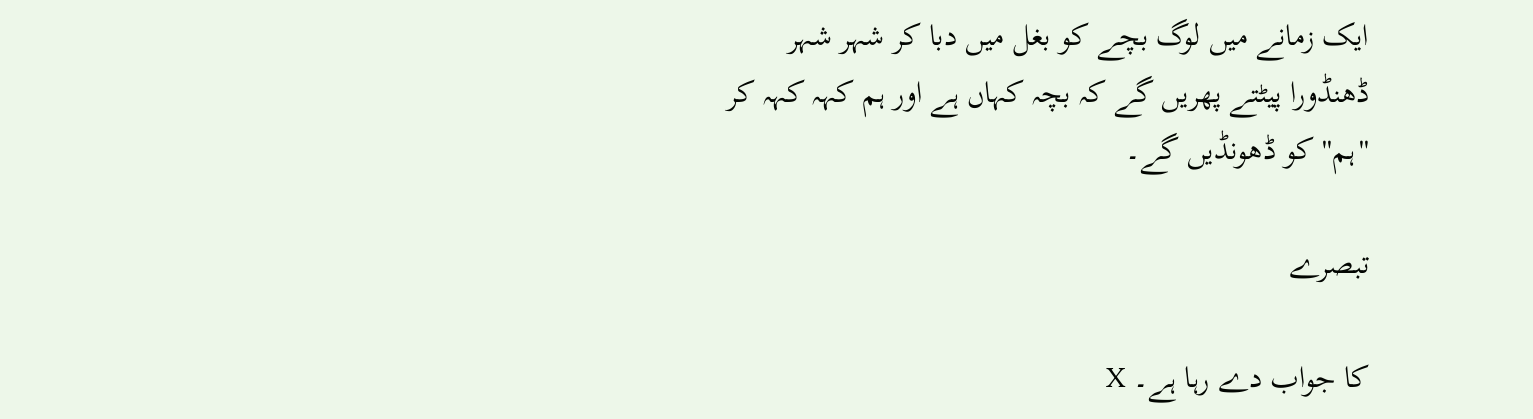ایک زمانے میں لوگ بچے کو بغل میں دبا کر شہر شہر ڈھنڈورا پیٹتے پھریں گے کہ بچہ کہاں ہے اور ہم کہہ کہہ کر ''ہم'' کو ڈھونڈیں گے۔

تبصرے

کا جواب دے رہا ہے۔ X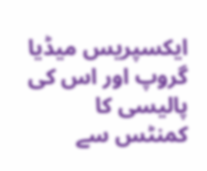ایکسپریس میڈیا گروپ اور اس کی پالیسی کا کمنٹس سے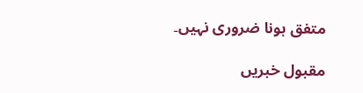متفق ہونا ضروری نہیں۔

مقبول خبریں